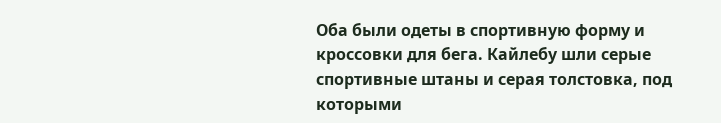Оба были одеты в спортивную форму и кроссовки для бега. Кайлебу шли серые спортивные штаны и серая толстовка, под которыми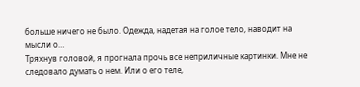больше ничего не было. Одежда, надетая на голое тело, наводит на мысли о…
Тряхнув головой, я прогнала прочь все неприличные картинки. Мне не следовало думать о нем. Или о его теле,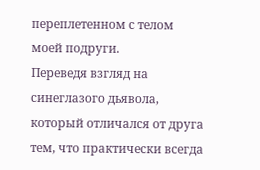переплетенном с телом моей подруги.
Переведя взгляд на синеглазого дьявола, который отличался от друга тем, что практически всегда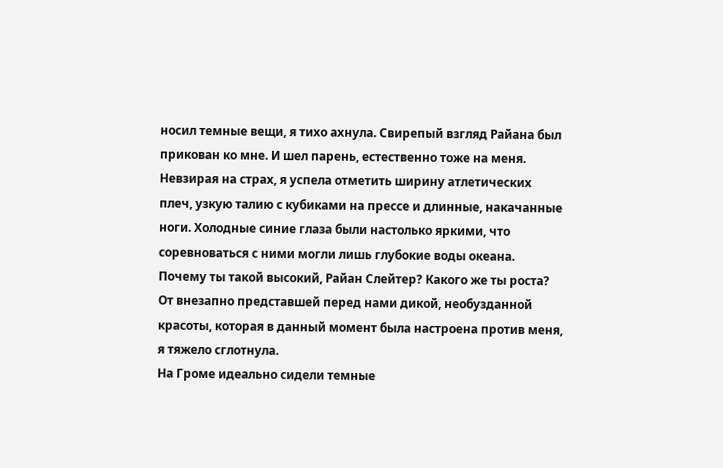носил темные вещи, я тихо ахнула. Свирепый взгляд Райана был прикован ко мне. И шел парень, естественно тоже на меня. Невзирая на страх, я успела отметить ширину атлетических плеч, узкую талию с кубиками на прессе и длинные, накачанные ноги. Холодные синие глаза были настолько яркими, что соревноваться с ними могли лишь глубокие воды океана.
Почему ты такой высокий, Райан Слейтер? Какого же ты роста?
От внезапно представшей перед нами дикой, необузданной красоты, которая в данный момент была настроена против меня, я тяжело сглотнула.
На Громе идеально сидели темные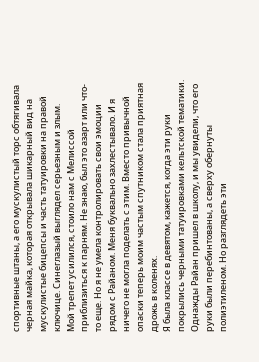спортивные штаны, а его мускулистый торс обтягивала черная майка, которая открывала шикарный вид на мускулистые бицепсы и часть татуировки на правой ключице. Синеглазый выглядел серьезным и злым.
Мой трепет усилился, стоило нам с Мелиссой приблизиться к парням. Не знаю, был это азарт или что-то еще. Но я не умела контролировать свои эмоции рядом с Райаном. Меня буквально захлестывало. И я ничего не могла поделать с этим. Вместо привычной опаски теперь моим частым спутником стала приятная дрожь в коленях.
Я была классе в девятом, кажется, когда эти руки покрылись черными татуировками кельтской тематики. Однажды Райан пришел в школу, и мы увидели, что его руки были перебинтованы, а сверху обернуты полиэтиленом. Но разглядеть эти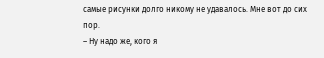самые рисунки долго никому не удавалось. Мне вот до сих пор.
– Ну надо же, кого я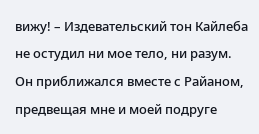вижу! – Издевательский тон Кайлеба не остудил ни мое тело, ни разум.
Он приближался вместе с Райаном, предвещая мне и моей подруге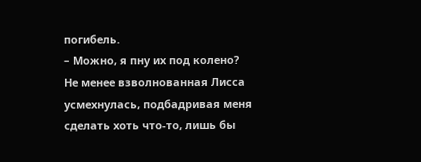погибель.
– Можно, я пну их под колено?
Не менее взволнованная Лисса усмехнулась, подбадривая меня сделать хоть что-то, лишь бы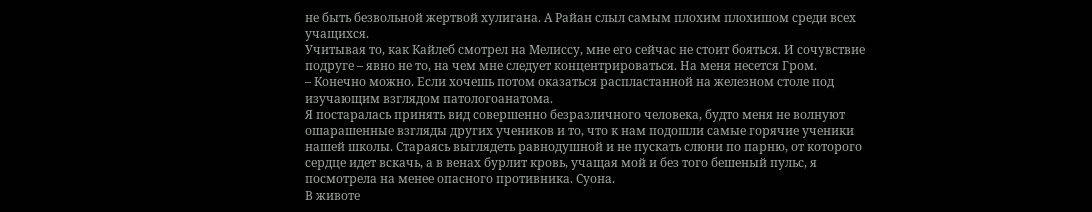не быть безвольной жертвой хулигана. А Райан слыл самым плохим плохишом среди всех учащихся.
Учитывая то, как Кайлеб смотрел на Мелиссу, мне его сейчас не стоит бояться. И сочувствие подруге – явно не то, на чем мне следует концентрироваться. На меня несется Гром.
– Конечно можно. Если хочешь потом оказаться распластанной на железном столе под изучающим взглядом патологоанатома.
Я постаралась принять вид совершенно безразличного человека, будто меня не волнуют ошарашенные взгляды других учеников и то, что к нам подошли самые горячие ученики нашей школы. Стараясь выглядеть равнодушной и не пускать слюни по парню, от которого сердце идет вскачь, а в венах бурлит кровь, учащая мой и без того бешеный пульс, я посмотрела на менее опасного противника. Суона.
В животе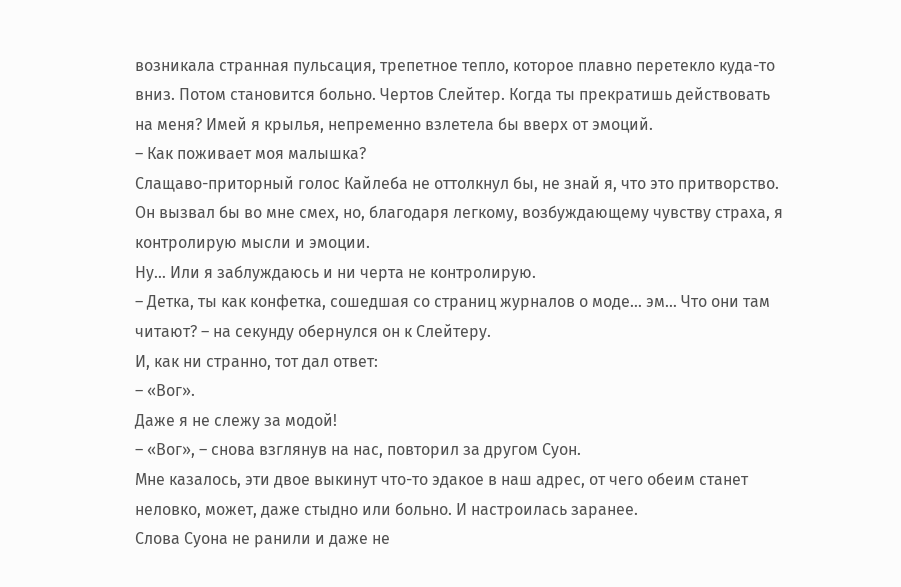возникала странная пульсация, трепетное тепло, которое плавно перетекло куда-то вниз. Потом становится больно. Чертов Слейтер. Когда ты прекратишь действовать на меня? Имей я крылья, непременно взлетела бы вверх от эмоций.
– Как поживает моя малышка?
Слащаво-приторный голос Кайлеба не оттолкнул бы, не знай я, что это притворство.
Он вызвал бы во мне смех, но, благодаря легкому, возбуждающему чувству страха, я контролирую мысли и эмоции.
Ну… Или я заблуждаюсь и ни черта не контролирую.
– Детка, ты как конфетка, сошедшая со страниц журналов о моде… эм… Что они там читают? – на секунду обернулся он к Слейтеру.
И, как ни странно, тот дал ответ:
– «Вог».
Даже я не слежу за модой!
– «Вог», – снова взглянув на нас, повторил за другом Суон.
Мне казалось, эти двое выкинут что-то эдакое в наш адрес, от чего обеим станет неловко, может, даже стыдно или больно. И настроилась заранее.
Слова Суона не ранили и даже не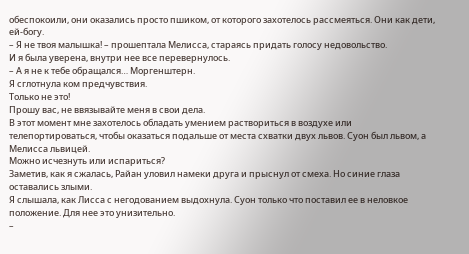обеспокоили, они оказались просто пшиком, от которого захотелось рассмеяться. Они как дети, ей-богу.
– Я не твоя малышка! – прошептала Мелисса, стараясь придать голосу недовольство.
И я была уверена, внутри нее все перевернулось.
– А я не к тебе обращался… Моргенштерн.
Я сглотнула ком предчувствия.
Только не это!
Прошу вас, не ввязывайте меня в свои дела.
В этот момент мне захотелось обладать умением раствориться в воздухе или телепортироваться, чтобы оказаться подальше от места схватки двух львов. Суон был львом, а Мелисса львицей.
Можно исчезнуть или испариться?
Заметив, как я сжалась, Райан уловил намеки друга и прыснул от смеха. Но синие глаза оставались злыми.
Я слышала, как Лисса с негодованием выдохнула. Суон только что поставил ее в неловкое положение. Для нее это унизительно.
–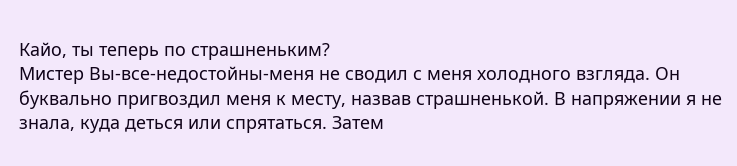Кайо, ты теперь по страшненьким?
Мистер Вы-все-недостойны-меня не сводил с меня холодного взгляда. Он буквально пригвоздил меня к месту, назвав страшненькой. В напряжении я не знала, куда деться или спрятаться. Затем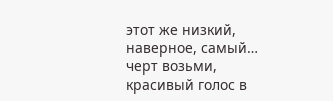этот же низкий, наверное, самый… черт возьми, красивый голос в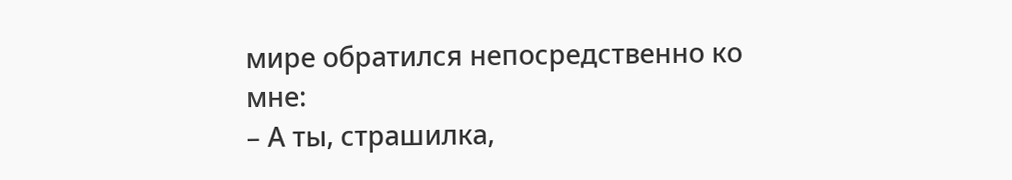мире обратился непосредственно ко мне:
– А ты, страшилка,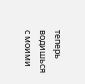теперь водишься с моими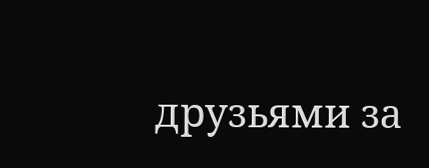друзьями за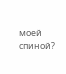моей спиной?